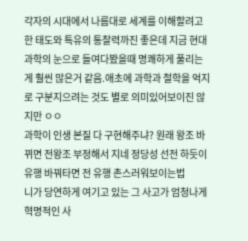각자의 시대에서 나름대로 세계를 이해할려고 한 태도와 특유의 통찰력까진 좋은데 지금 현대과학의 눈으로 들여다봤을때 명쾌하게 풀리는게 훨씬 많은거 같음.애초에 과학과 철학을 억지로 구분지으려는 것도 별로 의미있어보이진 않지만 ㅇㅇ
과학이 인생 본질 다 구현해주냐? 원래 왕조 바뀌면 전왕조 부정해서 지네 정당성 선전 하듯이 유행 바꿔타면 전 유행 촌스러워보이는법
니가 당연하게 여기고 있는 그 사고가 엄청나게 혁명적인 사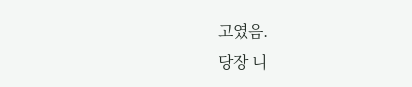고였음.
당장 니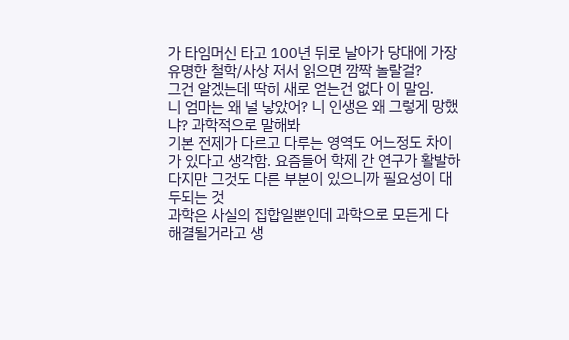가 타임머신 타고 100년 뒤로 날아가 당대에 가장 유명한 철학/사상 저서 읽으면 깜짝 놀랄걸?
그건 알겠는데 딱히 새로 얻는건 없다 이 말임.
니 엄마는 왜 널 낳았어? 니 인생은 왜 그렇게 망했냐? 과학적으로 말해봐
기본 전제가 다르고 다루는 영역도 어느정도 차이가 있다고 생각함. 요즘들어 학제 간 연구가 활발하다지만 그것도 다른 부분이 있으니까 필요성이 대두되는 것
과학은 사실의 집합일뿐인데 과학으로 모든게 다 해결될거라고 생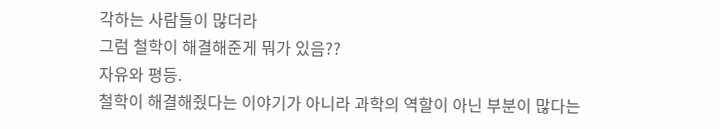각하는 사람들이 많더라
그럼 철학이 해결해준게 뭐가 있음??
자유와 평등.
철학이 해결해줬다는 이야기가 아니라 과학의 역할이 아닌 부분이 많다는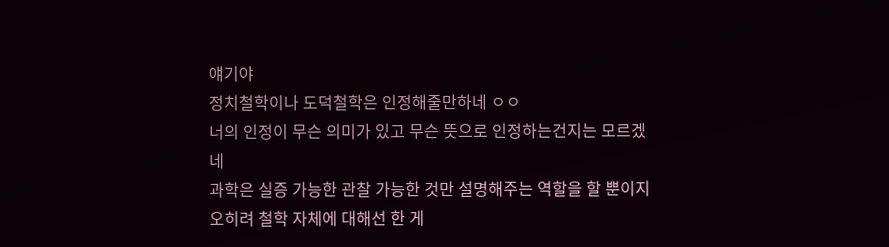얘기야
정치철학이나 도덕철학은 인정해줄만하네 ㅇㅇ
너의 인정이 무슨 의미가 있고 무슨 뜻으로 인정하는건지는 모르겠네
과학은 실증 가능한 관찰 가능한 것만 설명해주는 역할을 할 뿐이지 오히려 철학 자체에 대해선 한 게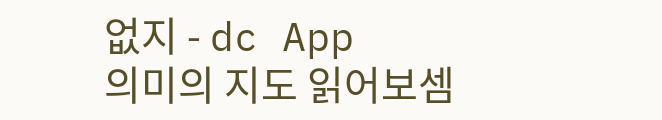없지 - dc App
의미의 지도 읽어보셈